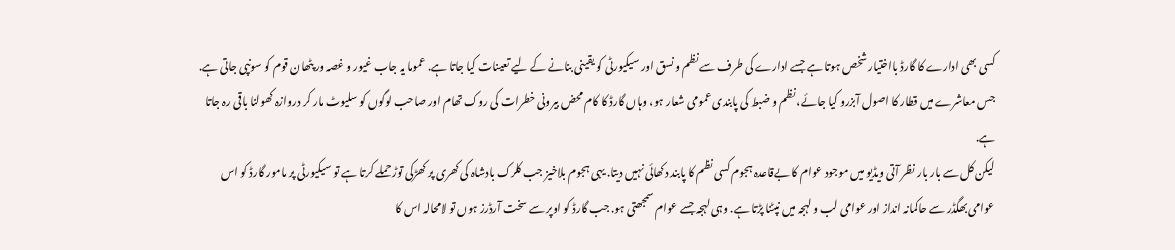کسی بھی ادارے کا گارڈ بااختیار شخص ہوتا ہے جسے ادارے کی طرف سے نظم و نسق اور سیکیورٹی کو یقینی بنانے کے لیے تعینات کیا جاتا ہے. عموما یہ جاب غیور و غصہ ور پٹھان قوم کو سونپی جاتی ہے.
جس معاشرے میں قطار کا اصول آبزرو کیا جائے، نظم و ضبط کی پابندی عمومی شعار ہو، وہاں گارڈ کا کام محض بیرونی خطرات کی روک تھام اور صاحب لوگوں کو سلیوٹ مار کر دروازہ کھولنا باقی رہ جاتا ہے.
لیکن کل سے بار بار نظر آتی ویڈیو میں موجود عوام کا بےقاعدہ ہجوم کسی نظم کا پابند دکھائی نہیں دیتا. یہی ہجوم بلاخیز جب کلرک بادشاہ کی کھری پر کھڑکی توڑ حملے کرتا ہے تو سیکیورٹی پر مامور گارڈ کو اس عوامی بھگڈر سے حاکمانہ انداز اور عوامی لب و لہجہ میں نپٹنا پڑتا ہے. وہی لہجہ جسے عوام سمجھتی ہو. جب گارڈ کو اوپر سے سخت آرڈرز ہوں تو لامحالہ اس کا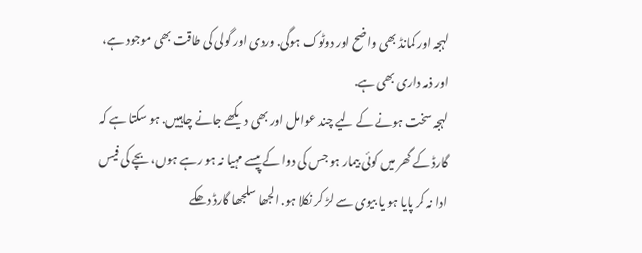لہجہ اور کمانڈ بھی واضح اور دوٹوک ہوگی. وردی اور گولی کی طاقت بھی موجود ہے، اور ذمہ داری بھی ہے.
لہجہ سخت ہونے کے لیے چند عوامل اور بھی دیکھے جانے چاہییں. ہو سکتا ہے کہ گارڈ کے گھر میں کوئی بیمار ہو جس کی دوا کے پیسے مہیا نہ ہو رہے ہوں، بچے کی فیس ادا نہ کر پایا ہو یا بیوی سے لڑ کر نکلا ہو. الجھا سلجھا گارڈ دھکے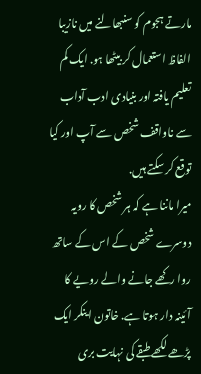مارتے ہجوم کو سنبھالنے میں نازیبا الفاظ استعمال کر بیٹھا ہو. ایک کم تعلیم یافتہ اور بنیادی ادب آداب سے ناواقف شخص سے آپ اور کیا توقع کر سکتے ہیں.
میرا ماننا ہے کہ ہر شخص کا رویہ دوسرے شخص کے اس کے ساتھ روا رکھے جانے والے رویے کا آئینہ دار ہوتا ہے. خاتون اینکر ایک پڑھے لکھے طبقے کی نہایت بری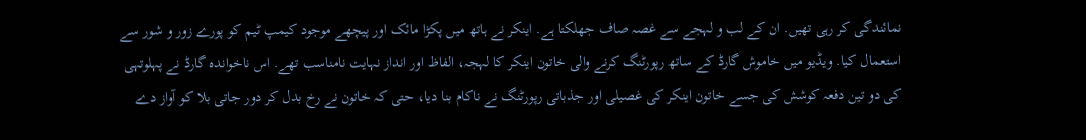نمائندگی کر رہی تھیں. ان کے لب و لہجے سے غصہ صاف جھلکتا ہے. اینکر نے ہاتھ میں پکڑا مائک اور پیچھے موجود کیمپ ٹیم کو پورے زور و شور سے استعمال کیا. ویڈیو میں خاموش گارڈ کے ساتھ رپورٹنگ کرنے والی خاتون اینکر کا لہجہ، الفاظ اور انداز نہایت نامناسب تھے. اس ناخواندہ گارڈ نے پہلوتہی کی دو تین دفعہ کوشش کی جسے خاتون اینکر کی غصیلی اور جذباتی رپورٹنگ نے ناکام بنا دیا، حتی کہ خاتون نے رخ بدل کر دور جاتی بلا کو آواز دے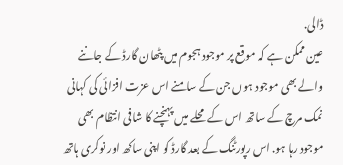ڈالی.
عین ممکن ہے کہ موقع پر موجود ہجوم میں پٹھان گارڈ کے جاننے والے بھی موجود ہوں جن کے سامنے اس عزت افزائی کی کہانی نمک مرچ کے ساتھ اس کے محلے میں پہنچنے کا شافی انتظام بھی موجود رہا ہو. اس رپورٹنگ کے بعد گارڈ کو اپنی ساکھ اور نوکری ہاتھ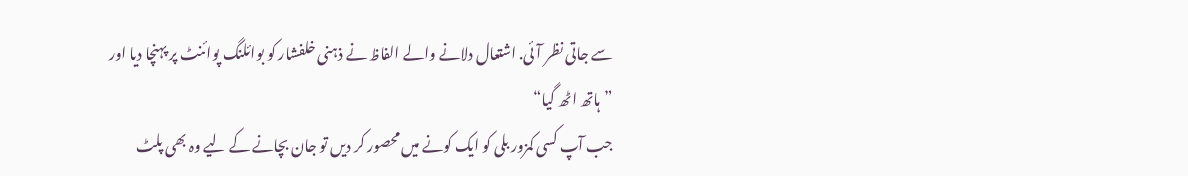سے جاتی نظر آئی. اشتعال دلانے والے الفاظ نے ذہنی خلفشار کو بوائلنگ پوائنٹ پر پہنچا دیا اور ”ہاتھ اٹھ گیا“
جب آپ کسی کمزور بلی کو ایک کونے میں محصور کر دیں تو جان بچانے کے لیے وہ بھی پلٹ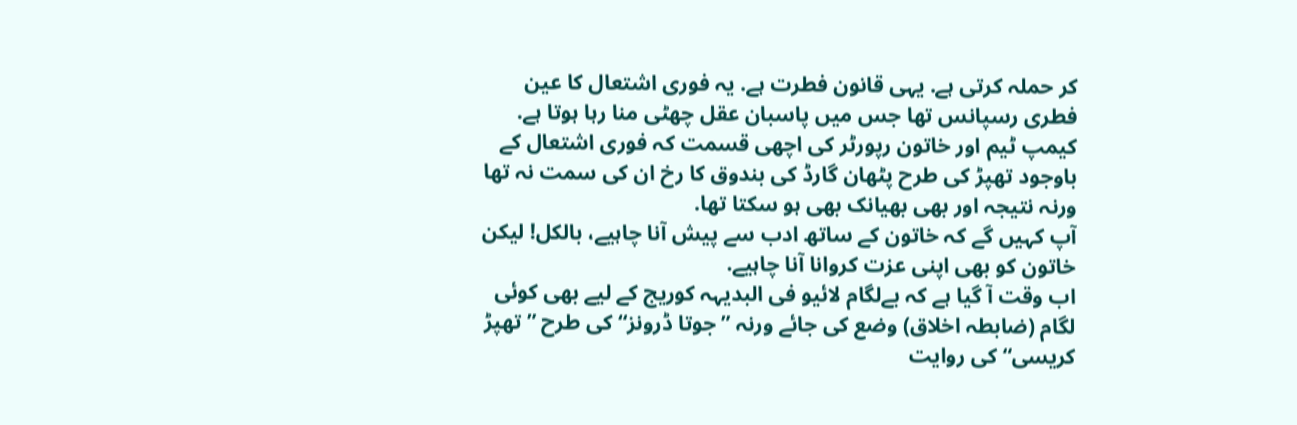کر حملہ کرتی ہے. یہی قانون فطرت ہے. یہ فوری اشتعال کا عین فطری رسپانس تھا جس میں پاسبان عقل چھٹی منا رہا ہوتا ہے. کیمپ ٹیم اور خاتون رپورٹر کی اچھی قسمت کہ فوری اشتعال کے باوجود تھپڑ کی طرح پٹھان گارڈ کی بندوق کا رخ ان کی سمت نہ تھا ورنہ نتیجہ اور بھی بھیانک بھی ہو سکتا تھا.
آپ کہیں گے کہ خاتون کے ساتھ ادب سے پیش آنا چاہیے، بالکل! لیکن خاتون کو بھی اپنی عزت کروانا آنا چاہیے.
اب وقت آ گیا ہے کہ بےلگام لائیو فی البدیہہ کوریج کے لیے بھی کوئی لگام (ضابطہ اخلاق) وضع کی جائے ورنہ ”جوتا ڈرونز“ کی طرح ”تھپڑ کریسی“ کی روایت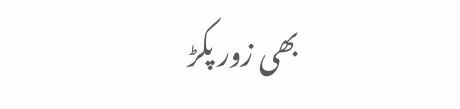بھی زور پکڑ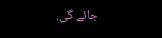جائے گی.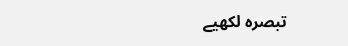تبصرہ لکھیے